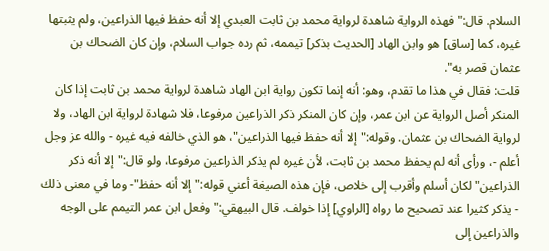السلام. قال:"فهذه الرواية شاهدة لرواية محمد بن ثابت العبدي إلا أنه حفظ فيها الذراعين، ولم يثبتها غيره، كما [ساق] هو وابن الهاد [الحديث بذكر] تيممه، ثم رده جواب السلام، وإن كان الضحاك بن عثمان قصر به".
قلت: فقال في هذا ما تقدم، وهو: أنه إنما تكون رواية ابن الهاد شاهدة لرواية محمد بن ثابت إذا كان المنكر أصل الرواية عن ابن عمر، وإن كان المنكر ذكر الذراعين مرفوعا، فلا شهادة لرواية ابن الهاد، ولا لرواية الضحاك بن عثمان. وقوله:"إلا أنه حفظ فيها الذراعين"، هو الذي خالفه فيه غيره - والله عز وجل أعلم -، ورأى أنه لم يحفظ محمد بن ثابت، لأن غيره لم يذكر الذراعين مرفوعا، ولو قال:"إلا أنه ذكر الذراعين"لكان أسلم وأقرب إلى خلاص، فإن هذه الصيغة أعني قوله:"إلا أنه حفظ"- وما في معنى ذلك - يذكر كثيرا عند تصحيح ما رواه [الراوي] إذا خولف. قال البيهقي:"وفعل ابن عمر التيمم على الوجه والذراعين إلى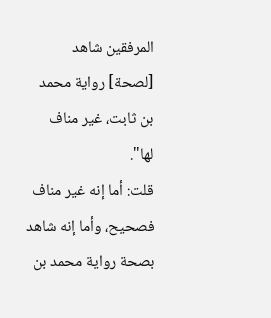المرفقين شاهد [لصحة] رواية محمد بن ثابت، غير مناف لها".
قلت: أما إنه غير مناف فصحيح، وأما إنه شاهد بصحة رواية محمد بن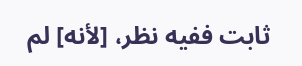ثابت ففيه نظر، [لأنه] لم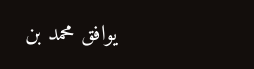يوافق محمد بن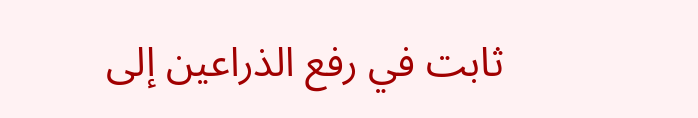ثابت في رفع الذراعين إلى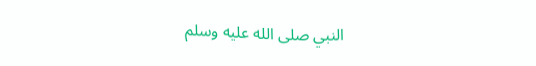النبي صلى الله عليه وسلم